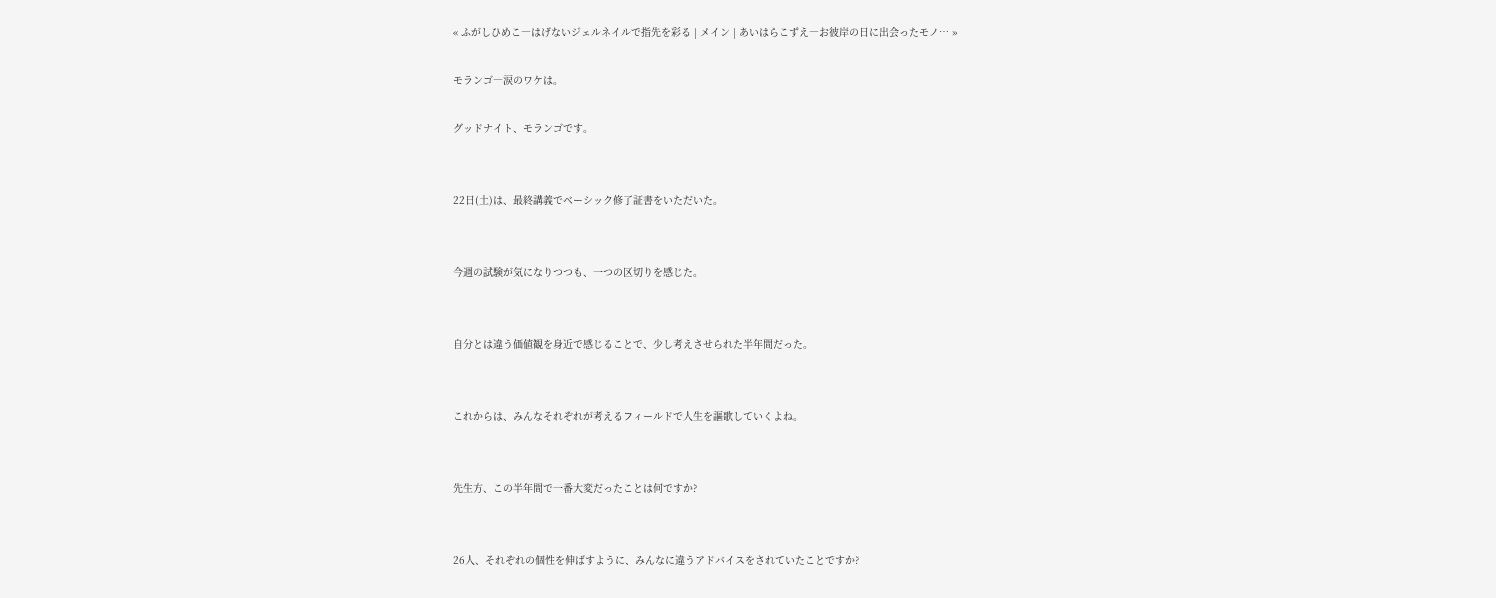« ふがしひめこ―はげないジェルネイルで指先を彩る | メイン | あいはらこずえ―お彼岸の日に出会ったモノ… »

モランゴ―涙のワケは。

グッドナイト、モランゴです。


22日(土)は、最終講義でベーシック修了証書をいただいた。


今週の試験が気になりつつも、一つの区切りを感じた。


自分とは違う価値観を身近で感じることで、少し考えさせられた半年間だった。


これからは、みんなそれぞれが考えるフィールドで人生を謳歌していくよね。


先生方、この半年間で一番大変だったことは何ですか?


26人、それぞれの個性を伸ばすように、みんなに違うアドバイスをされていたことですか?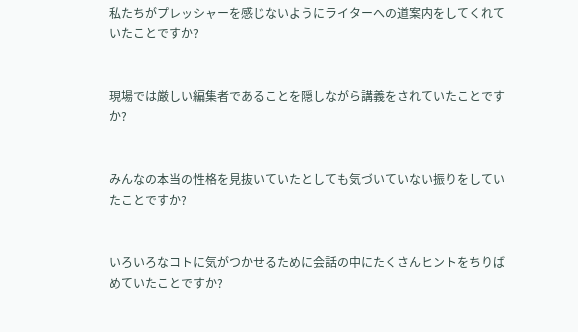私たちがプレッシャーを感じないようにライターへの道案内をしてくれていたことですか?


現場では厳しい編集者であることを隠しながら講義をされていたことですか?


みんなの本当の性格を見抜いていたとしても気づいていない振りをしていたことですか?


いろいろなコトに気がつかせるために会話の中にたくさんヒントをちりばめていたことですか?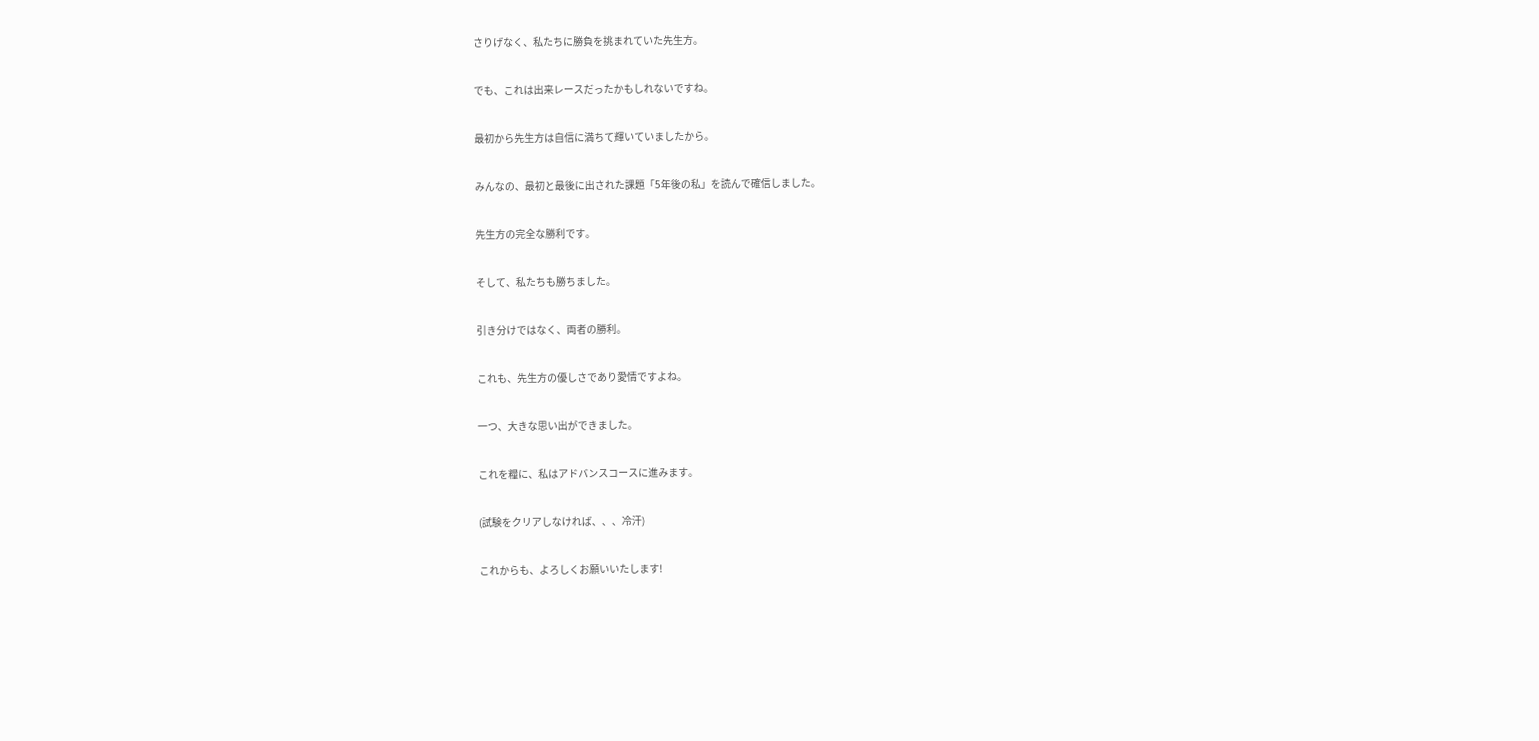さりげなく、私たちに勝負を挑まれていた先生方。


でも、これは出来レースだったかもしれないですね。


最初から先生方は自信に満ちて輝いていましたから。


みんなの、最初と最後に出された課題「5年後の私」を読んで確信しました。


先生方の完全な勝利です。


そして、私たちも勝ちました。


引き分けではなく、両者の勝利。


これも、先生方の優しさであり愛情ですよね。


一つ、大きな思い出ができました。


これを糧に、私はアドバンスコースに進みます。


(試験をクリアしなければ、、、冷汗)


これからも、よろしくお願いいたします!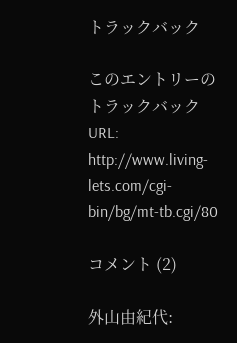トラックバック

このエントリーのトラックバックURL:
http://www.living-lets.com/cgi-bin/bg/mt-tb.cgi/80

コメント (2)

外山由紀代: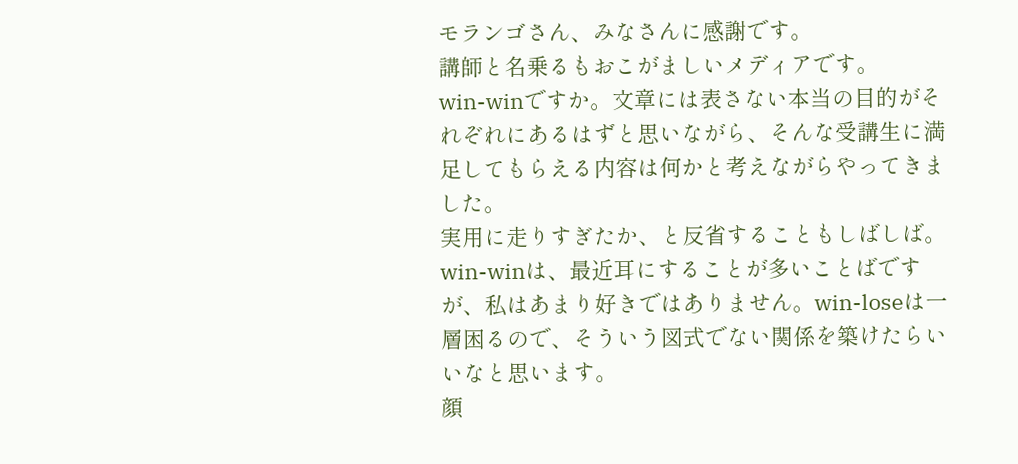モランゴさん、みなさんに感謝です。
講師と名乗るもおこがましいメディアです。
win-winですか。文章には表さない本当の目的がそれぞれにあるはずと思いながら、そんな受講生に満足してもらえる内容は何かと考えながらやってきました。
実用に走りすぎたか、と反省することもしばしば。
win-winは、最近耳にすることが多いことばですが、私はあまり好きではありません。win-loseは一層困るので、そういう図式でない関係を築けたらいいなと思います。
顔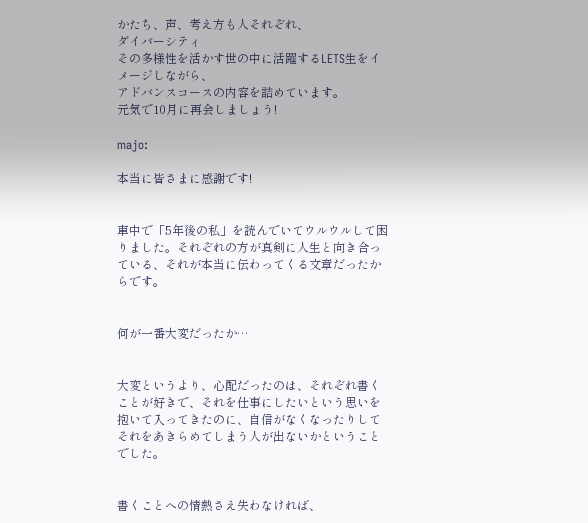かたち、声、考え方も人それぞれ、
ダイバーシティ
その多様性を活かす世の中に活躍するLETS生をイメージしながら、
アドバンスコースの内容を詰めています。
元気で10月に再会しましょう!

majo:

本当に皆さまに感謝です!


車中で「5年後の私」を読んでいてウルウルして困りました。それぞれの方が真剣に人生と向き合っている、それが本当に伝わってくる文章だったからです。


何が一番大変だったか…


大変というより、心配だったのは、それぞれ書くことが好きで、それを仕事にしたいという思いを抱いて入ってきたのに、自信がなくなったりしてそれをあきらめてしまう人が出ないかということでした。


書くことへの情熱さえ失わなければ、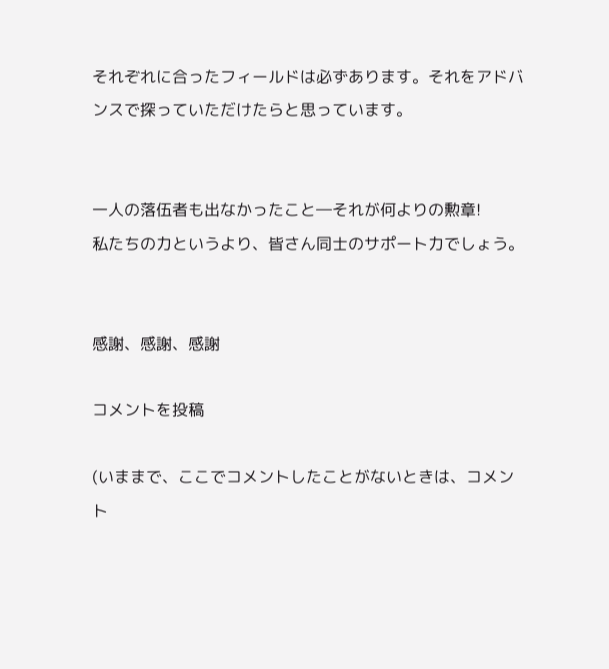それぞれに合ったフィールドは必ずあります。それをアドバンスで探っていただけたらと思っています。


一人の落伍者も出なかったこと―それが何よりの勲章!
私たちの力というより、皆さん同士のサポート力でしょう。


感謝、感謝、感謝

コメントを投稿

(いままで、ここでコメントしたことがないときは、コメント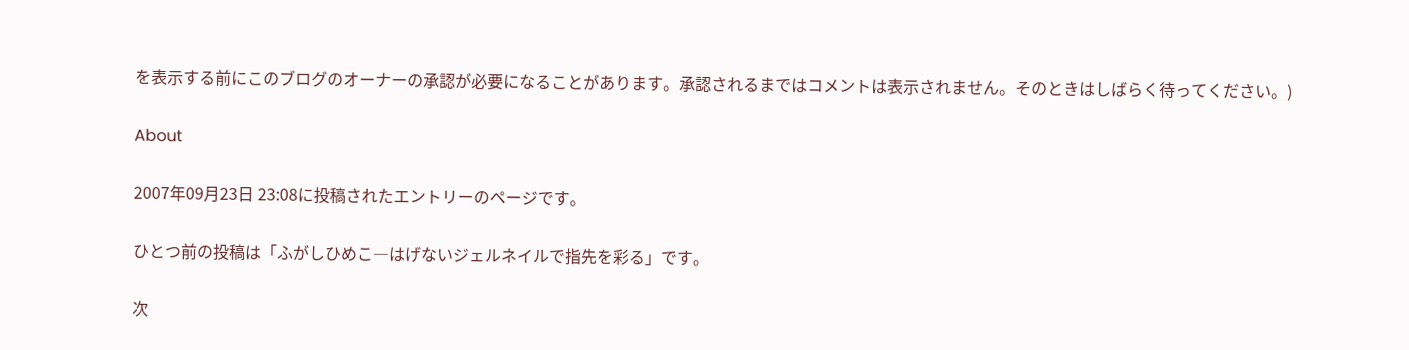を表示する前にこのブログのオーナーの承認が必要になることがあります。承認されるまではコメントは表示されません。そのときはしばらく待ってください。)

About

2007年09月23日 23:08に投稿されたエントリーのページです。

ひとつ前の投稿は「ふがしひめこ―はげないジェルネイルで指先を彩る」です。

次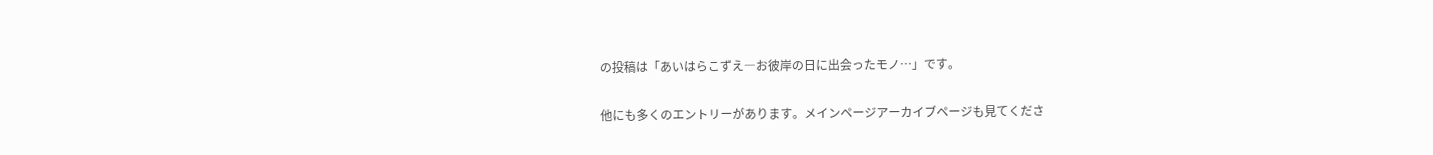の投稿は「あいはらこずえ―お彼岸の日に出会ったモノ…」です。

他にも多くのエントリーがあります。メインページアーカイブページも見てくださ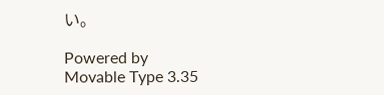い。

Powered by
Movable Type 3.35